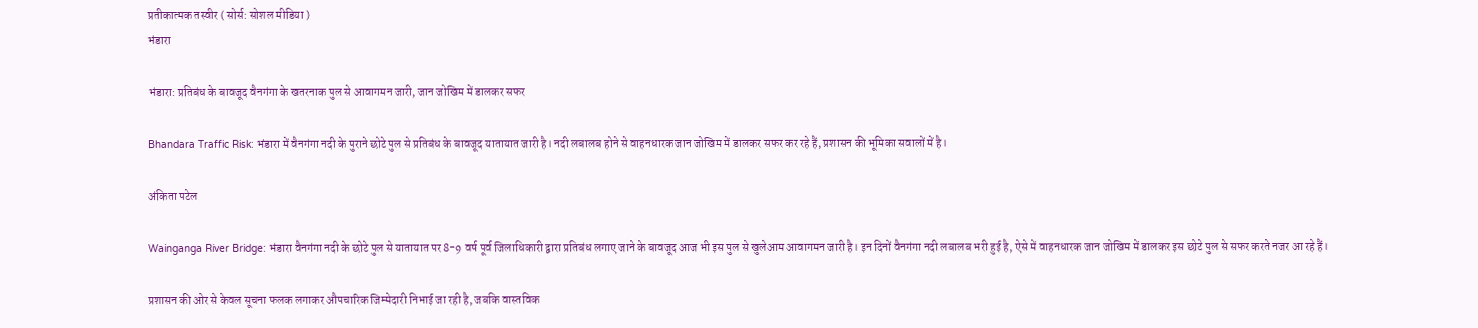प्रतीकात्मक तस्वीर ( सोर्स: सोशल मीडिया )
भंडारा

भंडारा: प्रतिबंध के बावजूद वैनगंगा के खतरनाक पुल से आवागमन जारी, जान जोखिम में डालकर सफर

Bhandara Traffic Risk: भंडारा में वैनगंगा नदी के पुराने छोटे पुल से प्रतिबंध के बावजूद यातायात जारी है। नदी लबालब होने से वाहनधारक जान जोखिम में डालकर सफर कर रहे हैं, प्रशासन की भूमिका सवालों में है।

अंकिता पटेल

Wainganga River Bridge: भंडारा वैनगंगा नदी के छोटे पुल से यातायात पर 8-9 वर्ष पूर्व जिलाधिकारी द्वारा प्रतिबंध लगाए जाने के बावजूद आज भी इस पुल से खुलेआम आवागमन जारी है। इन दिनों वैनगंगा नदी लबालब भरी हुई है, ऐसे में वाहनधारक जान जोखिम में डालकर इस छोटे पुल से सफर करते नजर आ रहे हैं।

प्रशासन की ओर से केवल सूचना फलक लगाकर औपचारिक जिम्मेदारी निभाई जा रही है, जबकि वास्तविक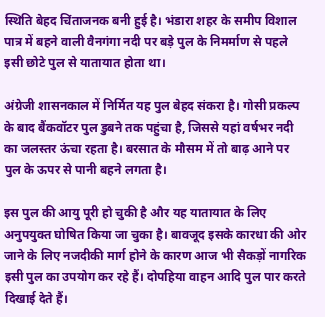स्थिति बेहद चिंताजनक बनी हुई है। भंडारा शहर के समीप विशाल पात्र में बहने वाली वैनगंगा नदी पर बड़े पुल के निमर्माण से पहले इसी छोटे पुल से यातायात होता था।

अंग्रेजी शासनकाल में निर्मित यह पुल बेहद संकरा है। गोसी प्रकल्प के बाद बैंकवॉटर पुल डुबने तक पहुंचा है, जिससे यहां वर्षभर नदी का जलस्तर ऊंचा रहता है। बरसात के मौसम में तो बाढ़ आने पर पुल के ऊपर से पानी बहने लगता है।

इस पुल की आयु पूरी हो चुकी है और यह यातायात के लिए अनुपयुक्त घोषित किया जा चुका है। बावजूद इसके कारधा की ओर जाने के लिए नजदीकी मार्ग होने के कारण आज भी सैकड़ों नागरिक इसी पुल का उपयोग कर रहे हैं। दोपहिया वाहन आदि पुल पार करते दिखाई देते हैं।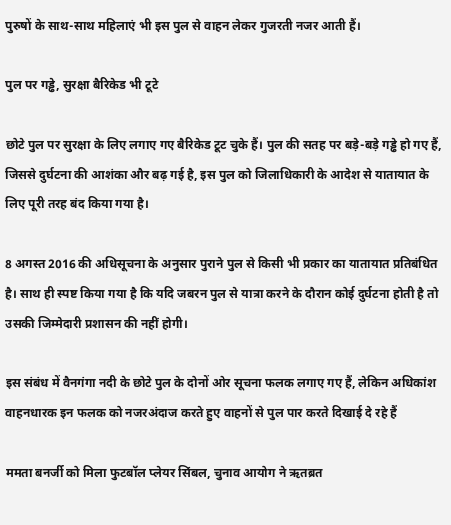पुरुषों के साथ-साथ महिलाएं भी इस पुल से वाहन लेकर गुजरती नजर आती हैं।

पुल पर गड्ढे, सुरक्षा बैरिकेड भी टूटे

छोटे पुल पर सुरक्षा के लिए लगाए गए बैरिकेड टूट चुके हैं। पुल की सतह पर बड़े-बड़े गड्ढे हो गए हैं, जिससे दुर्घटना की आशंका और बढ़ गई है, इस पुल को जिलाधिकारी के आदेश से यातायात के लिए पूरी तरह बंद किया गया है।

8 अगस्त 2016 की अधिसूचना के अनुसार पुराने पुल से किसी भी प्रकार का यातायात प्रतिबंधित है। साथ ही स्पष्ट किया गया है कि यदि जबरन पुल से यात्रा करने के दौरान कोई दुर्घटना होती है तो उसकी जिम्मेदारी प्रशासन की नहीं होगी।

इस संबंध में वैनगंगा नदी के छोटे पुल के दोनों ओर सूचना फलक लगाए गए हैं, लेकिन अधिकांश वाहनधारक इन फलक को नजरअंदाज करते हुए वाहनों से पुल पार करते दिखाई दे रहे हैं

ममता बनर्जी को मिला फुटबॉल प्लेयर सिंबल, चुनाव आयोग ने ऋतब्रत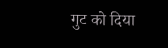गुट को दिया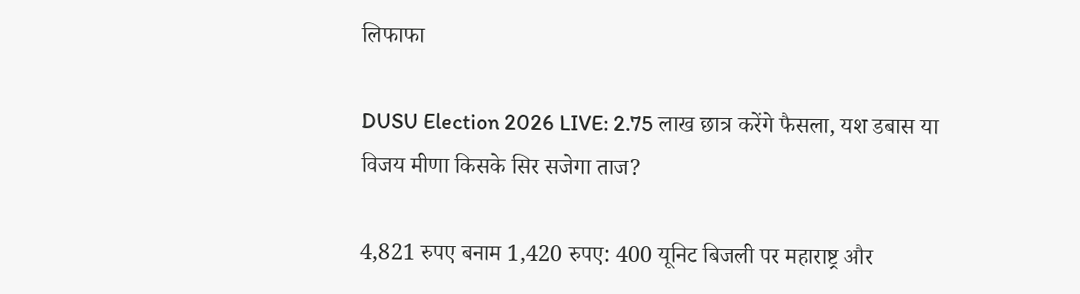लिफाफा

DUSU Election 2026 LIVE: 2.75 लाख छात्र करेंगे फैसला, यश डबास या विजय मीणा किसके सिर सजेगा ताज?

4,821 रुपए बनाम 1,420 रुपए: 400 यूनिट बिजली पर महाराष्ट्र और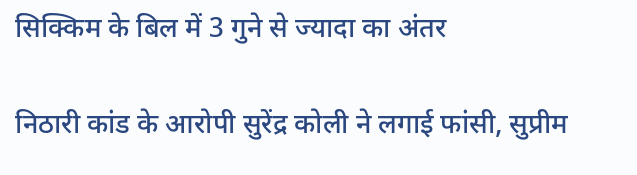सिक्किम के बिल में 3 गुने से ज्यादा का अंतर

निठारी कांड के आरोपी सुरेंद्र कोली ने लगाई फांसी, सुप्रीम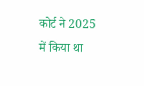कोर्ट ने 2025 में किया था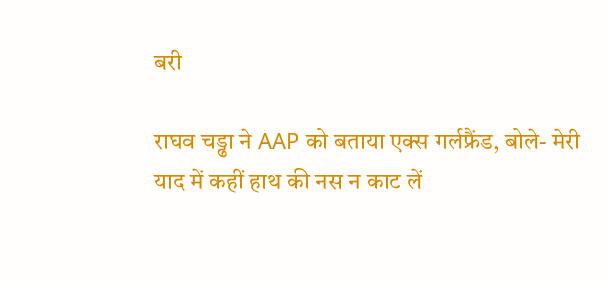बरी

राघव चड्ढा ने AAP को बताया एक्स गर्लफ्रैंड, बोले- मेरी याद में कहीं हाथ की नस न काट लें